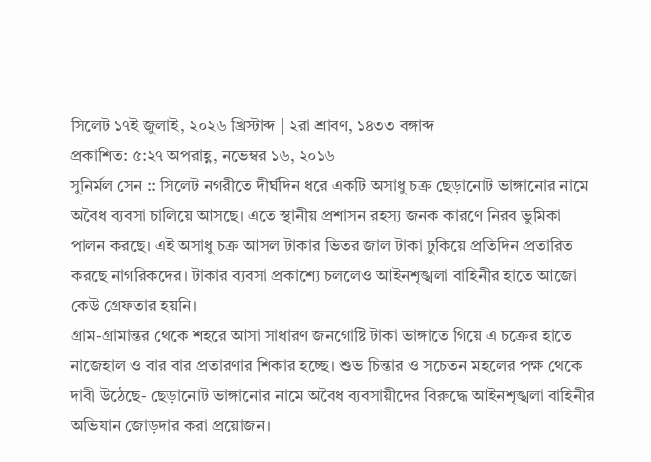সিলেট ১৭ই জুলাই, ২০২৬ খ্রিস্টাব্দ | ২রা শ্রাবণ, ১৪৩৩ বঙ্গাব্দ
প্রকাশিত: ৫:২৭ অপরাহ্ণ, নভেম্বর ১৬, ২০১৬
সুনির্মল সেন :: সিলেট নগরীতে দীর্ঘদিন ধরে একটি অসাধু চক্র ছেড়ানোট ভাঙ্গানোর নামে অবৈধ ব্যবসা চালিয়ে আসছে। এতে স্থানীয় প্রশাসন রহস্য জনক কারণে নিরব ভুমিকা পালন করছে। এই অসাধু চক্র আসল টাকার ভিতর জাল টাকা ঢুকিয়ে প্রতিদিন প্রতারিত করছে নাগরিকদের। টাকার ব্যবসা প্রকাশ্যে চললেও আইনশৃঙ্খলা বাহিনীর হাতে আজো কেউ গ্রেফতার হয়নি।
গ্রাম-গ্রামান্তর থেকে শহরে আসা সাধারণ জনগোষ্টি টাকা ভাঙ্গাতে গিয়ে এ চক্রের হাতে নাজেহাল ও বার বার প্রতারণার শিকার হচ্ছে। শুভ চিন্তার ও সচেতন মহলের পক্ষ থেকে দাবী উঠেছে- ছেড়ানোট ভাঙ্গানোর নামে অবৈধ ব্যবসায়ীদের বিরুদ্ধে আইনশৃঙ্খলা বাহিনীর অভিযান জোড়দার করা প্রয়োজন।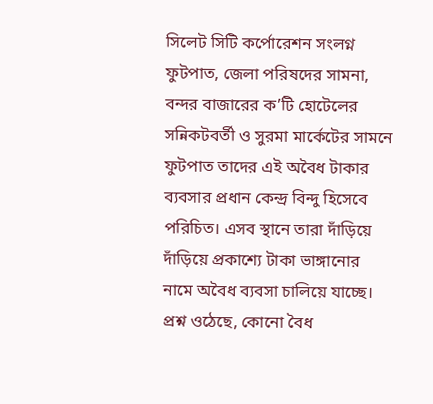সিলেট সিটি কর্পোরেশন সংলগ্ন ফুটপাত, জেলা পরিষদের সামনা, বন্দর বাজারের ক’টি হোটেলের সন্নিকটবর্তী ও সুরমা মার্কেটের সামনে ফুটপাত তাদের এই অবৈধ টাকার ব্যবসার প্রধান কেন্দ্র বিন্দু হিসেবে পরিচিত। এসব স্থানে তারা দাঁড়িয়ে দাঁড়িয়ে প্রকাশ্যে টাকা ভাঙ্গানোর নামে অবৈধ ব্যবসা চালিয়ে যাচ্ছে।
প্রশ্ন ওঠেছে, কোনো বৈধ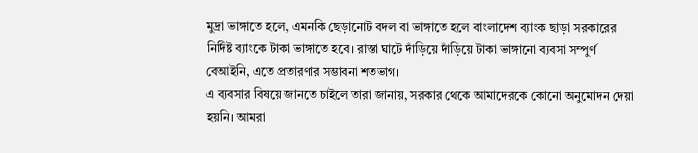মুদ্রা ভাঙ্গাতে হলে, এমনকি ছেড়ানোট বদল বা ভাঙ্গাতে হলে বাংলাদেশ ব্যাংক ছাড়া সরকারের নির্দিষ্ট ব্যাংকে টাকা ভাঙ্গাতে হবে। রাস্তা ঘাটে দাঁড়িয়ে দাঁড়িয়ে টাকা ভাঙ্গানো ব্যবসা সম্পুর্ণ বেআইনি, এতে প্রতারণার সম্ভাবনা শতভাগ।
এ ব্যবসার বিষয়ে জানতে চাইলে তারা জানায়, সরকার থেকে আমাদেরকে কোনো অনুমোদন দেয়া হয়নি। আমরা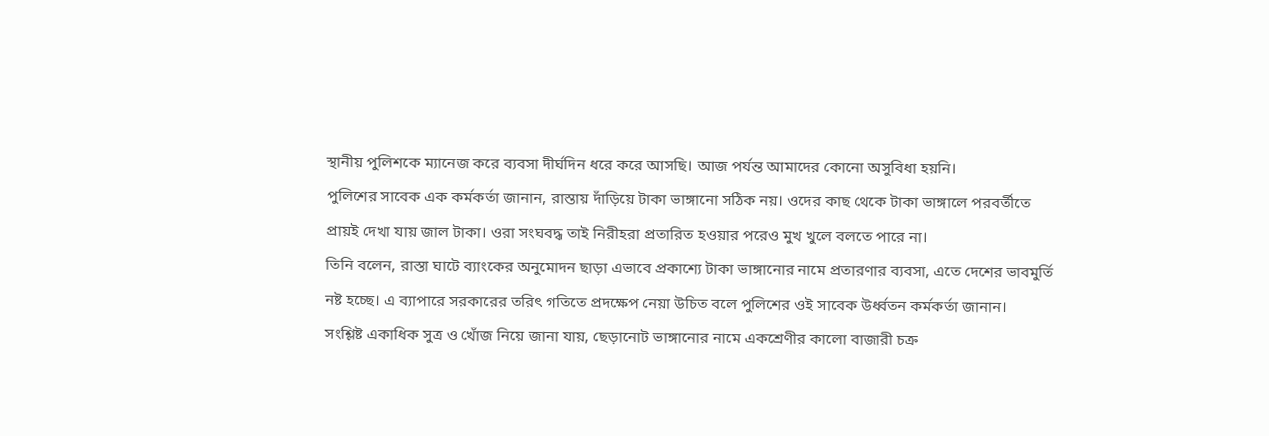স্থানীয় পুলিশকে ম্যানেজ করে ব্যবসা দীর্ঘদিন ধরে করে আসছি। আজ পর্যন্ত আমাদের কোনো অসুবিধা হয়নি।
পুলিশের সাবেক এক কর্মকর্তা জানান, রাস্তায় দাঁড়িয়ে টাকা ভাঙ্গানো সঠিক নয়। ওদের কাছ থেকে টাকা ভাঙ্গালে পরবর্তীতে প্রায়ই দেখা যায় জাল টাকা। ওরা সংঘবদ্ধ তাই নিরীহরা প্রতারিত হওয়ার পরেও মুখ খুলে বলতে পারে না।
তিনি বলেন, রাস্তা ঘাটে ব্যাংকের অনুমোদন ছাড়া এভাবে প্রকাশ্যে টাকা ভাঙ্গানোর নামে প্রতারণার ব্যবসা, এতে দেশের ভাবমুর্তি নষ্ট হচ্ছে। এ ব্যাপারে সরকারের তরিৎ গতিতে প্রদক্ষেপ নেয়া উচিত বলে পুলিশের ওই সাবেক উর্ধ্বতন কর্মকর্তা জানান।
সংশ্লিষ্ট একাধিক সুত্র ও খোঁজ নিয়ে জানা যায়, ছেড়ানোট ভাঙ্গানোর নামে একশ্রেণীর কালো বাজারী চক্র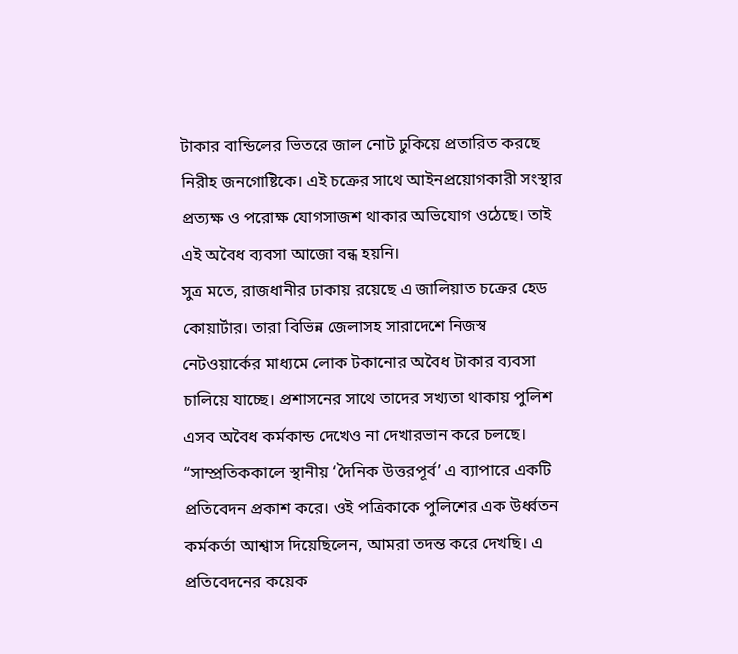টাকার বান্ডিলের ভিতরে জাল নোট ঢুকিয়ে প্রতারিত করছে নিরীহ জনগোষ্টিকে। এই চক্রের সাথে আইনপ্রয়োগকারী সংস্থার প্রত্যক্ষ ও পরোক্ষ যোগসাজশ থাকার অভিযোগ ওঠেছে। তাই এই অবৈধ ব্যবসা আজো বন্ধ হয়নি।
সুত্র মতে, রাজধানীর ঢাকায় রয়েছে এ জালিয়াত চক্রের হেড কোয়ার্টার। তারা বিভিন্ন জেলাসহ সারাদেশে নিজস্ব নেটওয়ার্কের মাধ্যমে লোক টকানোর অবৈধ টাকার ব্যবসা চালিয়ে যাচ্ছে। প্রশাসনের সাথে তাদের সখ্যতা থাকায় পুলিশ এসব অবৈধ কর্মকান্ড দেখেও না দেখারভান করে চলছে।
“সাম্প্রতিককালে স্থানীয় ‘দৈনিক উত্তরপূর্ব’ এ ব্যাপারে একটি প্রতিবেদন প্রকাশ করে। ওই পত্রিকাকে পুলিশের এক উর্ধ্বতন কর্মকর্তা আশ্বাস দিয়েছিলেন, আমরা তদন্ত করে দেখছি। এ প্রতিবেদনের কয়েক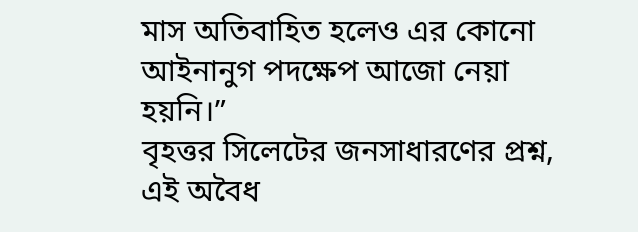মাস অতিবাহিত হলেও এর কোনো আইনানুগ পদক্ষেপ আজো নেয়া হয়নি।”
বৃহত্তর সিলেটের জনসাধারণের প্রশ্ন, এই অবৈধ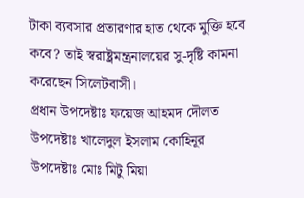টাকা ব্যবসার প্রতারণার হাত থেকে মুক্তি হবে কবে? তাই স্বরাষ্ট্রমন্ত্রনালয়ের সু-দৃষ্টি কামনা করেছেন সিলেটবাসী।
প্রধান উপদেষ্টাঃ ফয়েজ আহমদ দৌলত
উপদেষ্টাঃ খালেদুল ইসলাম কোহিনূর
উপদেষ্টাঃ মোঃ মিটু মিয়া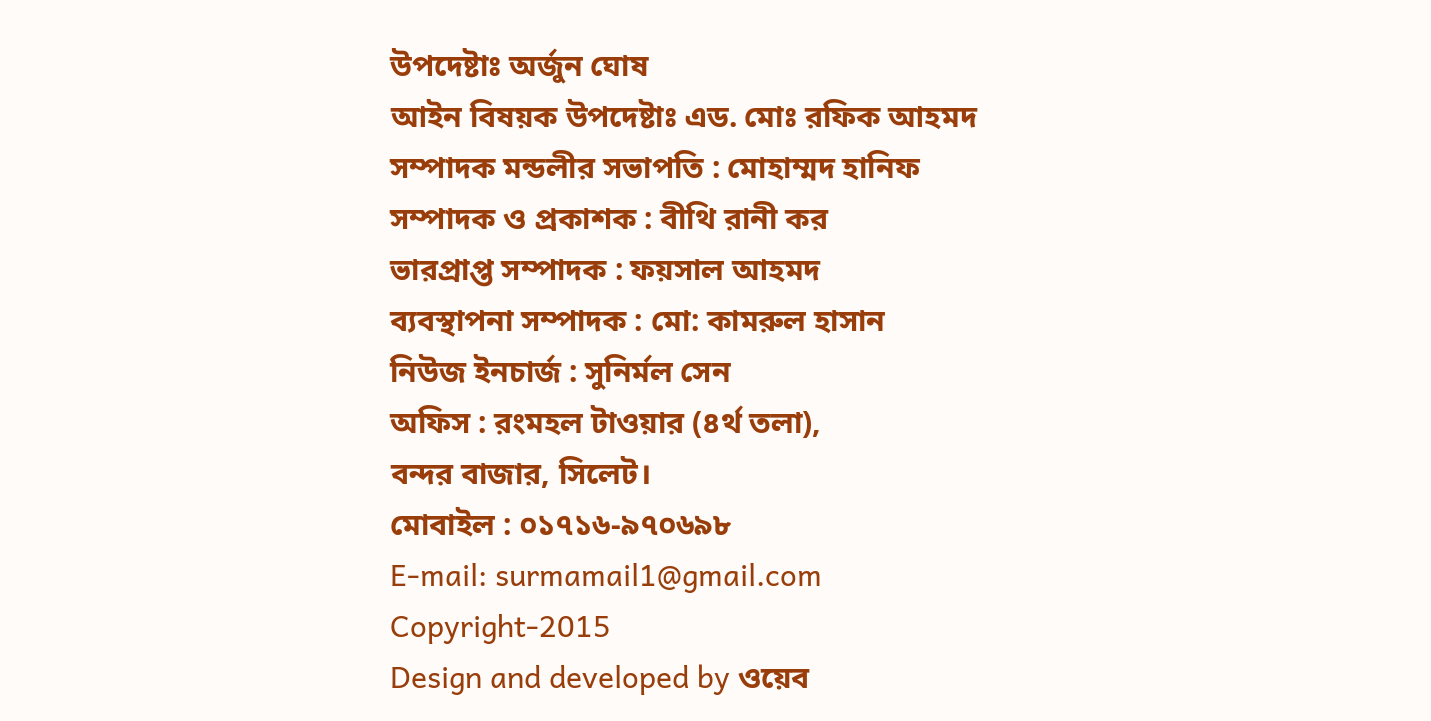উপদেষ্টাঃ অর্জুন ঘোষ
আইন বিষয়ক উপদেষ্টাঃ এড. মোঃ রফিক আহমদ
সম্পাদক মন্ডলীর সভাপতি : মোহাম্মদ হানিফ
সম্পাদক ও প্রকাশক : বীথি রানী কর
ভারপ্রাপ্ত সম্পাদক : ফয়সাল আহমদ
ব্যবস্থাপনা সম্পাদক : মো: কামরুল হাসান
নিউজ ইনচার্জ : সুনির্মল সেন
অফিস : রংমহল টাওয়ার (৪র্থ তলা),
বন্দর বাজার, সিলেট।
মোবাইল : ০১৭১৬-৯৭০৬৯৮
E-mail: surmamail1@gmail.com
Copyright-2015
Design and developed by ওয়েব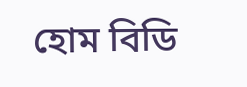হোম বিডি